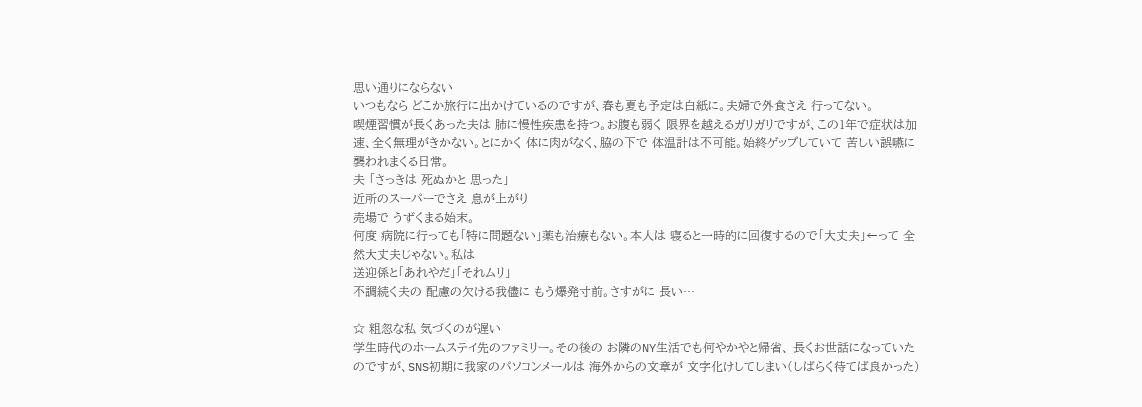思い通りにならない
いつもなら どこか旅行に出かけているのですが、春も夏も予定は白紙に。夫婦で外食さえ 行ってない。
喫煙習慣が長くあった夫は 肺に慢性疾患を持つ。お腹も弱く 限界を越えるガリガリですが、この1年で症状は加速、全く無理がきかない。とにかく 体に肉がなく、脇の下で 体温計は不可能。始終ゲップしていて 苦しい誤嚥に 襲われまくる日常。
夫 「さっきは 死ぬかと 思った」
近所のスーパーでさえ 息が上がり
売場で うずくまる始末。
何度 病院に行っても「特に問題ない」薬も治療もない。本人は 寝ると一時的に回復するので「大丈夫」←って 全然大丈夫じゃない。私は
送迎係と「あれやだ」「それムリ」
不調続く夫の 配慮の欠ける我儘に もう爆発寸前。さすがに 長い…

☆ 粗忽な私 気づくのが遅い
学生時代のホームステイ先のファミリー。その後の お隣のNY生活でも何やかやと帰省、 長くお世話になっていたのですが、SNS初期に我家のパソコンメールは 海外からの文章が 文字化けしてしまい(しばらく待てば良かった)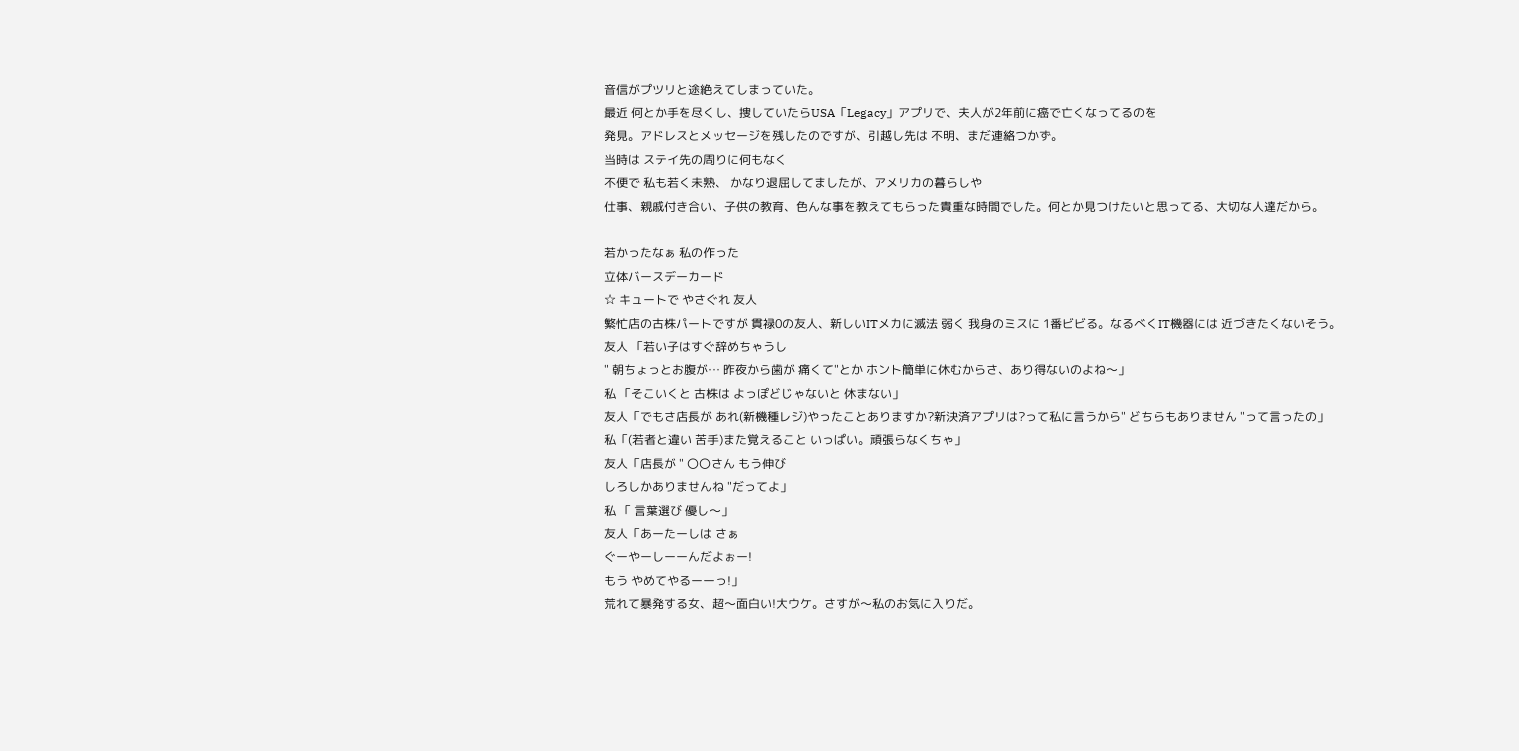音信がプツリと途絶えてしまっていた。
最近 何とか手を尽くし、捜していたらUSA「Legacy」アプリで、夫人が2年前に癌で亡くなってるのを
発見。アドレスとメッセージを残したのですが、引越し先は 不明、まだ連絡つかず。
当時は ステイ先の周りに何もなく
不便で 私も若く未熟、 かなり退屈してましたが、アメリカの暮らしや
仕事、親戚付き合い、子供の教育、色んな事を教えてもらった貴重な時間でした。何とか見つけたいと思ってる、大切な人達だから。

若かったなぁ 私の作った
立体バースデーカード
☆ キュートで やさぐれ 友人
繁忙店の古株パートですが 貫禄0の友人、新しいITメカに滅法 弱く 我身のミスに 1番ビビる。なるべくIT機器には 近づきたくないそう。
友人 「若い子はすぐ辞めちゃうし
" 朝ちょっとお腹が… 昨夜から歯が 痛くて"とか ホント簡単に休むからさ、あり得ないのよね〜」
私 「そこいくと 古株は よっぽどじゃないと 休まない」
友人「でもさ店長が あれ(新機種レジ)やったことありますか?新決済アプリは?って私に言うから" どちらもありません "って言ったの」
私「(若者と違い 苦手)また覚えること いっぱい。頑張らなくちゃ」
友人「店長が " 〇〇さん もう伸び
しろしかありませんね "だってよ」
私 「 言葉選び 優し〜」
友人「あーたーしは さぁ
ぐーやーしーーんだよぉー!
もう やめてやるーーっ!」
荒れて暴発する女、超〜面白い!大ウケ。さすが〜私のお気に入りだ。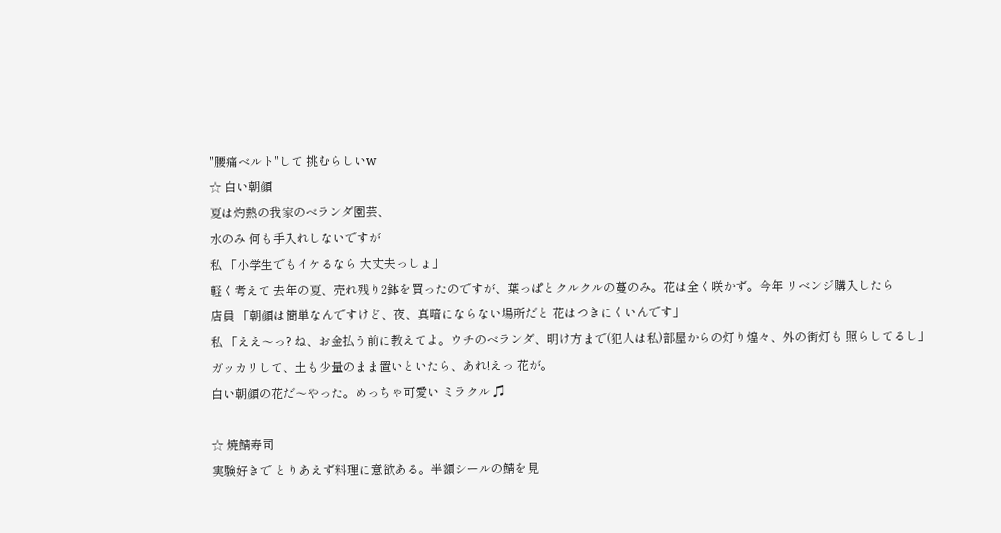"腰痛ベルト"して 挑むらしいw
☆ 白い朝顔
夏は灼熱の我家のベランダ園芸、
水のみ 何も手入れしないですが
私 「小学生でもイケるなら 大丈夫っしょ」
軽く考えて 去年の夏、売れ残り2鉢を買ったのですが、葉っぱとクルクルの蔓のみ。花は全く咲かず。今年 リベンジ購入したら
店員 「朝顔は簡単なんですけど、夜、真暗にならない場所だと 花はつきにくいんです」
私 「ええ〜っ? ね、お金払う前に教えてよ。ウチのベランダ、明け方まで(犯人は私)部屋からの灯り煌々、外の街灯も 照らしてるし」
ガッカリして、土も少量のまま置いといたら、あれ!えっ 花が。
白い朝顔の花だ〜やった。めっちゃ可愛い ミラクル ♫

☆ 焼鯖寿司
実験好きで とりあえず料理に意欲ある。半額シールの鯖を見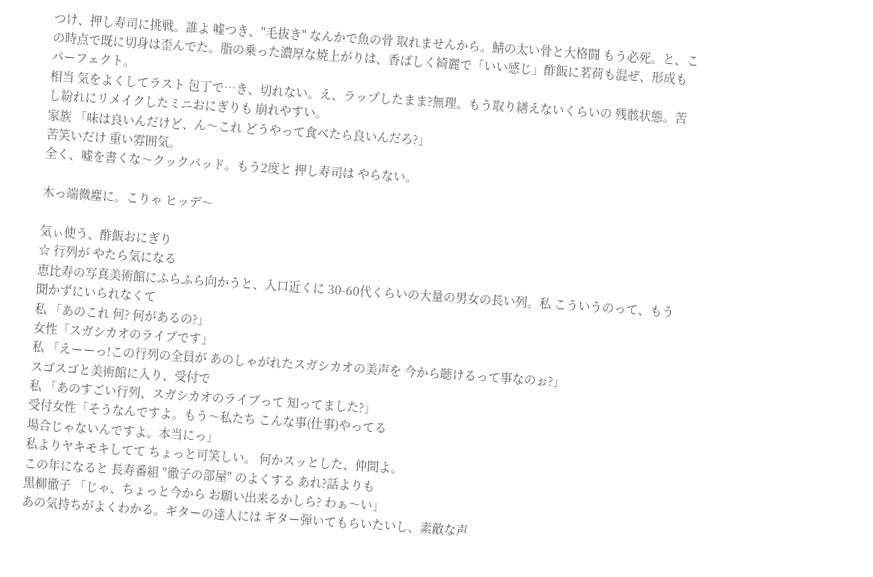つけ、押し寿司に挑戦。誰よ 嘘つき、"毛抜き" なんかで魚の骨 取れませんから。鯖の太い骨と大格闘 もう必死。と、この時点で既に切身は歪んでた。脂の乗った濃厚な焼上がりは、香ばしく綺麗で「いい感じ」酢飯に茗荷も混ぜ、形成もパーフェクト。
相当 気をよくしてラスト 包丁で…き、切れない。え、ラップしたまま?無理。もう取り繕えないくらいの 残骸状態。苦し紛れにリメイクしたミニおにぎりも 崩れやすい。
家族 「味は良いんだけど、ん〜これ どうやって食べたら良いんだろ?」
苦笑いだけ 重い雰囲気。
全く、嘘を書くな〜クックパッド。もう2度と 押し寿司は やらない。

木っ端微塵に。こりゃ ヒッデ〜

気ぃ使う、酢飯おにぎり
☆ 行列が やたら気になる
恵比寿の写真美術館にふらふら向かうと、入口近くに 30-60代くらいの大量の男女の長い列。私 こういうのって、もう聞かずにいられなくて
私 「あのこれ 何? 何があるの?」
女性「スガシカオのライブです」
私 「えーーっ!この行列の全員が あのしゃがれたスガシカオの美声を 今から聴けるって事なのぉ?」
スゴスゴと美術館に入り、受付で
私 「あのすごい行列、スガシカオのライブって 知ってました?」
受付女性「そうなんですよ。もう〜私たち こんな事(仕事)やってる
場合じゃないんですよ。本当にっ」
私よりヤキモキしてて ちょっと可笑しい。 何かスッとした、仲間よ。
この年になると 長寿番組 "徹子の部屋" のよくする あれ?話よりも
黒柳徹子 「じゃ、ちょっと今から お願い出来るかしら? わぁ〜い」
あの気持ちがよくわかる。ギターの達人には ギター弾いてもらいたいし、素敵な声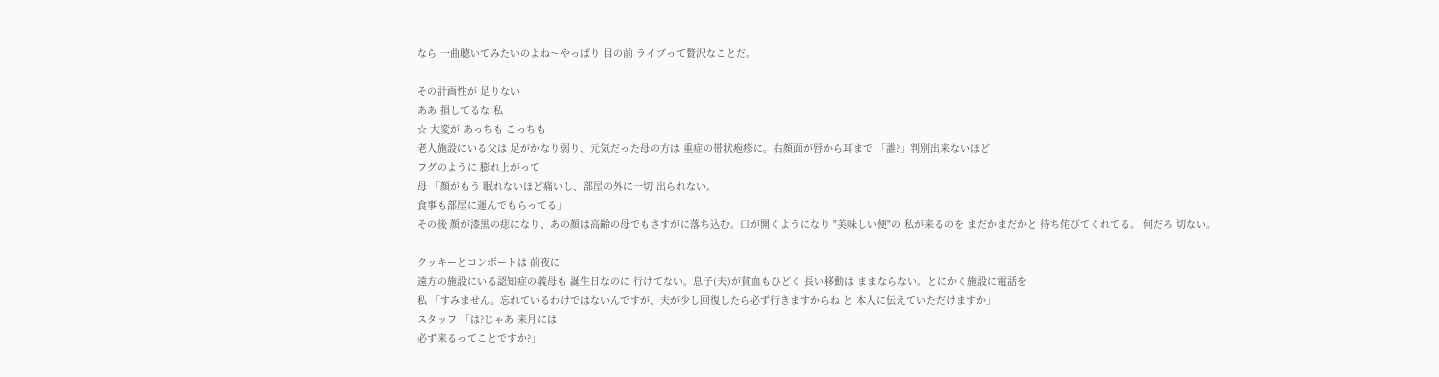なら 一曲聴いてみたいのよね〜やっぱり 目の前 ライブって贅沢なことだ。

その計画性が 足りない
ああ 損してるな 私
☆ 大変が あっちも こっちも
老人施設にいる父は 足がかなり弱り、元気だった母の方は 重症の帯状疱疹に。右顔面が唇から耳まで 「誰?」判別出来ないほど
フグのように 膨れ上がって
母 「顔がもう 眠れないほど痛いし、部屋の外に一切 出られない。
食事も部屋に運んでもらってる」
その後 顔が漆黒の痣になり、あの顔は高齢の母でもさすがに落ち込む。口が開くようになり "美味しい便"の 私が来るのを まだかまだかと 待ち侘びてくれてる。 何だろ 切ない。

クッキーとコンポートは 前夜に
遠方の施設にいる認知症の義母も 誕生日なのに 行けてない。息子(夫)が貧血もひどく 長い移動は ままならない。とにかく施設に電話を
私 「すみません。忘れているわけではないんですが、夫が少し回復したら必ず行きますからね と 本人に伝えていただけますか」
スタッフ 「は?じゃあ 来月には
必ず来るってことですか?」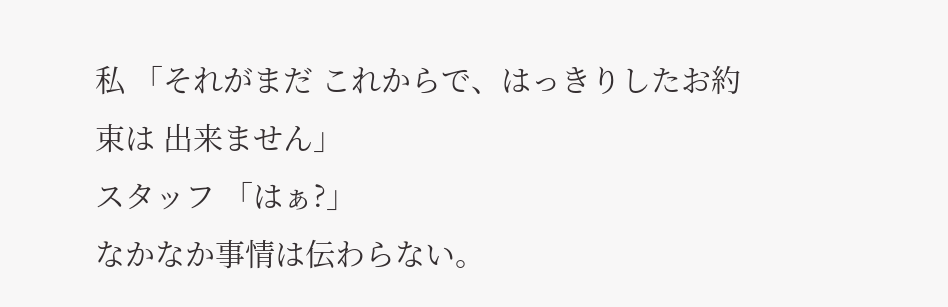私 「それがまだ これからで、はっきりしたお約束は 出来ません」
スタッフ 「はぁ?」
なかなか事情は伝わらない。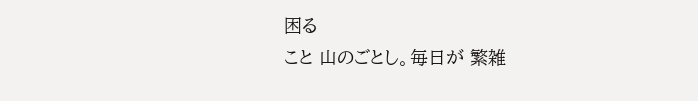困る
こと 山のごとし。毎日が 繁雑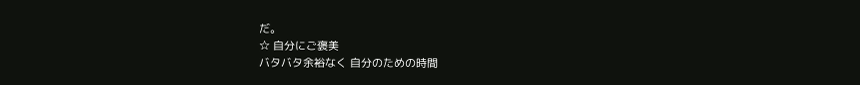だ。
☆ 自分にご褒美
バタバタ余裕なく 自分のための時間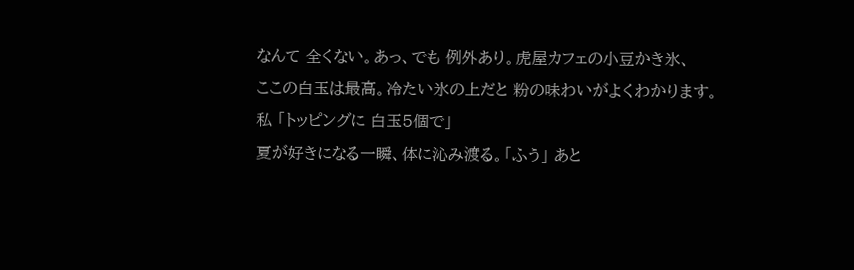なんて 全くない。あっ、でも 例外あり。虎屋カフェの小豆かき氷、
ここの白玉は最高。冷たい氷の上だと 粉の味わいがよくわかります。
私 「トッピングに 白玉5個で」
夏が好きになる一瞬、体に沁み渡る。「ふう」 あと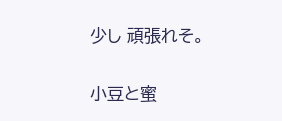少し 頑張れそ。

小豆と蜜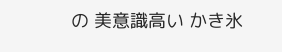の 美意識高い かき氷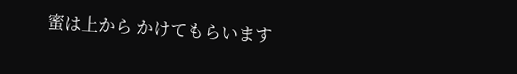蜜は上から かけてもらいます